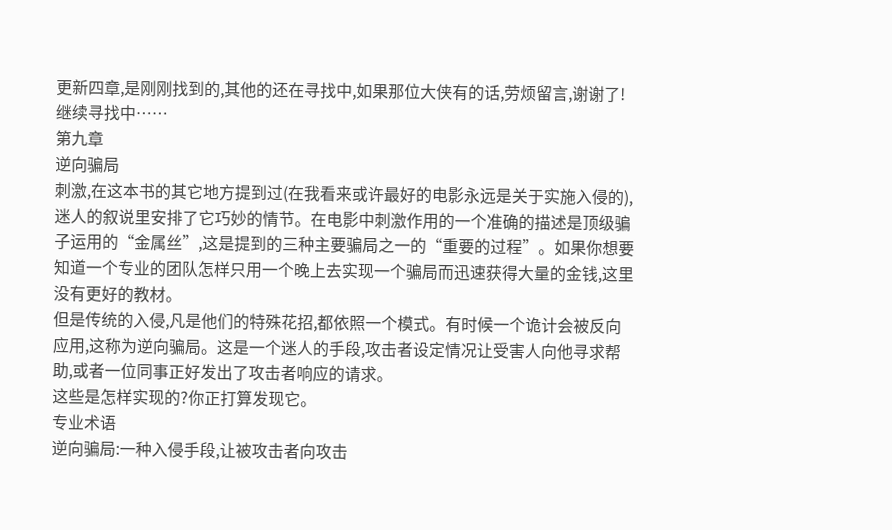更新四章,是刚刚找到的,其他的还在寻找中,如果那位大侠有的话,劳烦留言,谢谢了!继续寻找中……
第九章
逆向骗局
刺激,在这本书的其它地方提到过(在我看来或许最好的电影永远是关于实施入侵的),迷人的叙说里安排了它巧妙的情节。在电影中刺激作用的一个准确的描述是顶级骗子运用的“金属丝”,这是提到的三种主要骗局之一的“重要的过程”。如果你想要知道一个专业的团队怎样只用一个晚上去实现一个骗局而迅速获得大量的金钱,这里没有更好的教材。
但是传统的入侵,凡是他们的特殊花招,都依照一个模式。有时候一个诡计会被反向应用,这称为逆向骗局。这是一个迷人的手段,攻击者设定情况让受害人向他寻求帮助,或者一位同事正好发出了攻击者响应的请求。
这些是怎样实现的?你正打算发现它。
专业术语
逆向骗局:一种入侵手段,让被攻击者向攻击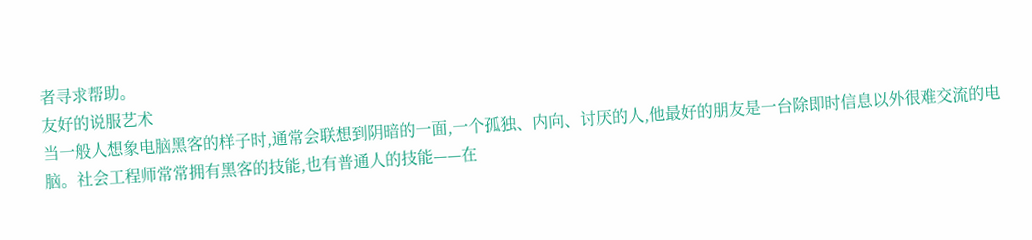者寻求帮助。
友好的说服艺术
当一般人想象电脑黑客的样子时,通常会联想到阴暗的一面,一个孤独、内向、讨厌的人,他最好的朋友是一台除即时信息以外很难交流的电脑。社会工程师常常拥有黑客的技能,也有普通人的技能——在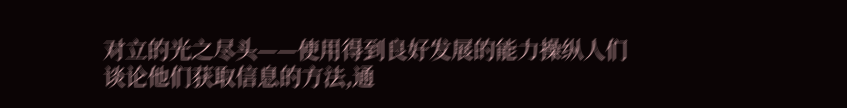对立的光之尽头——使用得到良好发展的能力操纵人们谈论他们获取信息的方法,通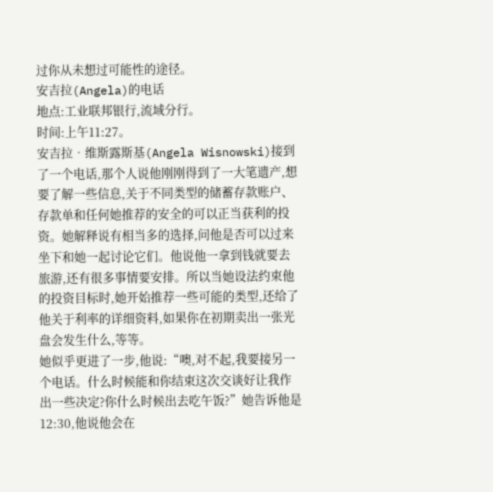过你从未想过可能性的途径。
安吉拉(Angela)的电话
地点:工业联邦银行,流域分行。
时间:上午11:27。
安吉拉•维斯露斯基(Angela Wisnowski)接到了一个电话,那个人说他刚刚得到了一大笔遗产,想要了解一些信息,关于不同类型的储蓄存款账户、存款单和任何她推荐的安全的可以正当获利的投资。她解释说有相当多的选择,问他是否可以过来坐下和她一起讨论它们。他说他一拿到钱就要去旅游,还有很多事情要安排。所以当她设法约束他的投资目标时,她开始推荐一些可能的类型,还给了他关于利率的详细资料,如果你在初期卖出一张光盘会发生什么,等等。
她似乎更进了一步,他说:“噢,对不起,我要接另一个电话。什么时候能和你结束这次交谈好让我作出一些决定?你什么时候出去吃午饭?”她告诉他是12:30,他说他会在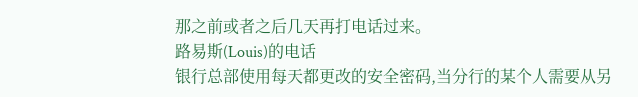那之前或者之后几天再打电话过来。
路易斯(Louis)的电话
银行总部使用每天都更改的安全密码,当分行的某个人需要从另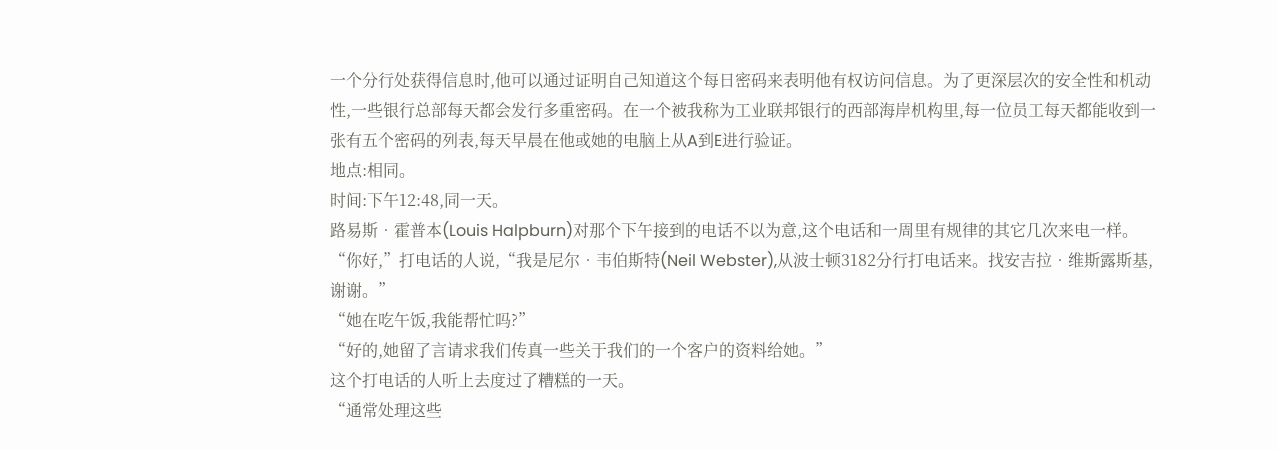一个分行处获得信息时,他可以通过证明自己知道这个每日密码来表明他有权访问信息。为了更深层次的安全性和机动性,一些银行总部每天都会发行多重密码。在一个被我称为工业联邦银行的西部海岸机构里,每一位员工每天都能收到一张有五个密码的列表,每天早晨在他或她的电脑上从A到E进行验证。
地点:相同。
时间:下午12:48,同一天。
路易斯•霍普本(Louis Halpburn)对那个下午接到的电话不以为意,这个电话和一周里有规律的其它几次来电一样。
“你好,”打电话的人说,“我是尼尔•韦伯斯特(Neil Webster),从波士顿3182分行打电话来。找安吉拉•维斯露斯基,谢谢。”
“她在吃午饭,我能帮忙吗?”
“好的,她留了言请求我们传真一些关于我们的一个客户的资料给她。”
这个打电话的人听上去度过了糟糕的一天。
“通常处理这些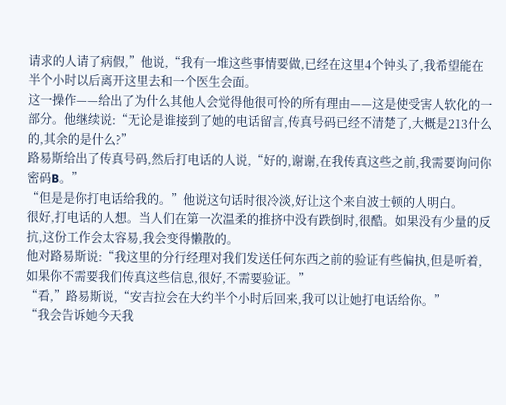请求的人请了病假,”他说,“我有一堆这些事情要做,已经在这里4个钟头了,我希望能在半个小时以后离开这里去和一个医生会面。
这一操作——给出了为什么其他人会觉得他很可怜的所有理由——这是使受害人软化的一部分。他继续说:“无论是谁接到了她的电话留言,传真号码已经不清楚了,大概是213什么的,其余的是什么?”
路易斯给出了传真号码,然后打电话的人说,“好的,谢谢,在我传真这些之前,我需要询问你密码B。”
“但是是你打电话给我的。”他说这句话时很冷淡,好让这个来自波士顿的人明白。
很好,打电话的人想。当人们在第一次温柔的推挤中没有跌倒时,很酷。如果没有少量的反抗,这份工作会太容易,我会变得懒散的。
他对路易斯说:“我这里的分行经理对我们发送任何东西之前的验证有些偏执,但是听着,如果你不需要我们传真这些信息,很好,不需要验证。”
“看,”路易斯说,“安吉拉会在大约半个小时后回来,我可以让她打电话给你。”
“我会告诉她今天我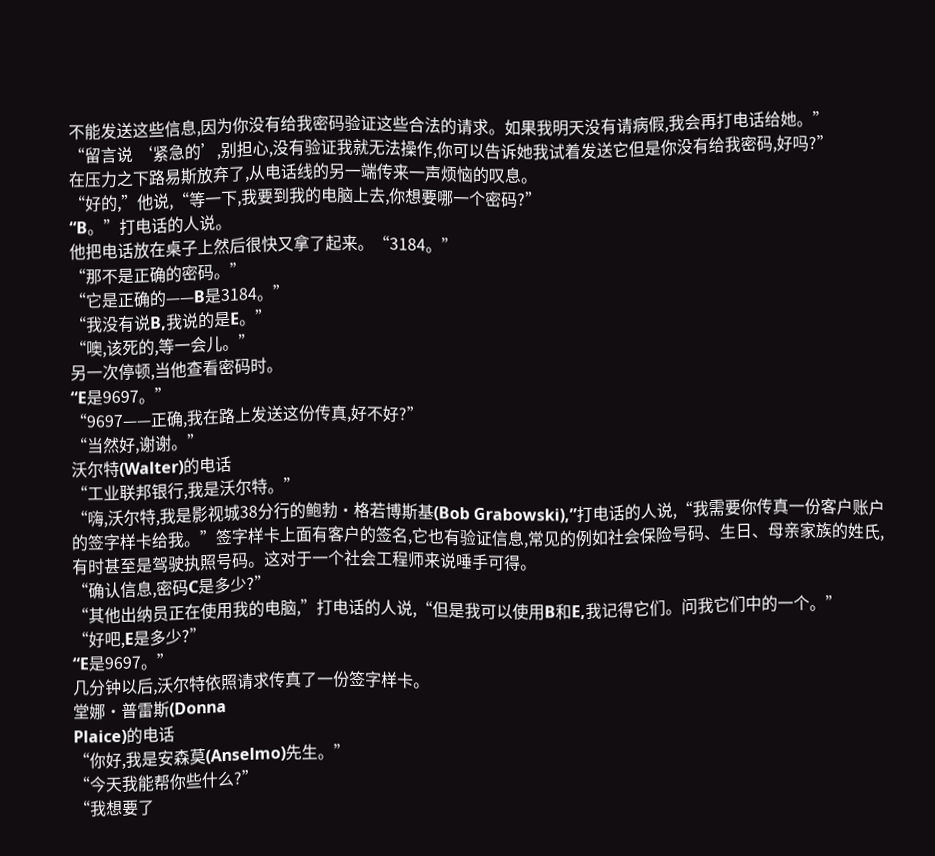不能发送这些信息,因为你没有给我密码验证这些合法的请求。如果我明天没有请病假,我会再打电话给她。”
“留言说 ‘紧急的’,别担心,没有验证我就无法操作,你可以告诉她我试着发送它但是你没有给我密码,好吗?”
在压力之下路易斯放弃了,从电话线的另一端传来一声烦恼的叹息。
“好的,”他说,“等一下,我要到我的电脑上去,你想要哪一个密码?”
“B。”打电话的人说。
他把电话放在桌子上然后很快又拿了起来。“3184。”
“那不是正确的密码。”
“它是正确的——B是3184。”
“我没有说B,我说的是E。”
“噢,该死的,等一会儿。”
另一次停顿,当他查看密码时。
“E是9697。”
“9697——正确,我在路上发送这份传真,好不好?”
“当然好,谢谢。”
沃尔特(Walter)的电话
“工业联邦银行,我是沃尔特。”
“嗨,沃尔特,我是影视城38分行的鲍勃•格若博斯基(Bob Grabowski),”打电话的人说,“我需要你传真一份客户账户的签字样卡给我。”签字样卡上面有客户的签名,它也有验证信息,常见的例如社会保险号码、生日、母亲家族的姓氏,有时甚至是驾驶执照号码。这对于一个社会工程师来说唾手可得。
“确认信息,密码C是多少?”
“其他出纳员正在使用我的电脑,”打电话的人说,“但是我可以使用B和E,我记得它们。问我它们中的一个。”
“好吧,E是多少?”
“E是9697。”
几分钟以后,沃尔特依照请求传真了一份签字样卡。
堂娜•普雷斯(Donna
Plaice)的电话
“你好,我是安森莫(Anselmo)先生。”
“今天我能帮你些什么?”
“我想要了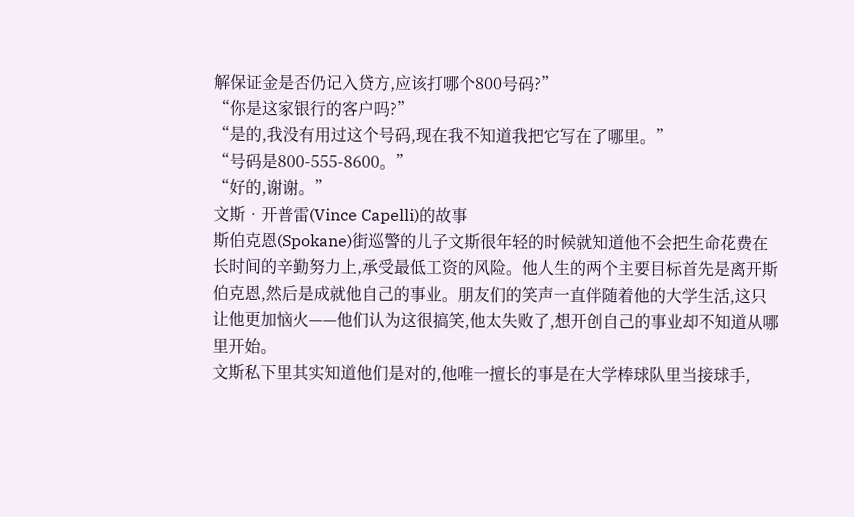解保证金是否仍记入贷方,应该打哪个800号码?”
“你是这家银行的客户吗?”
“是的,我没有用过这个号码,现在我不知道我把它写在了哪里。”
“号码是800-555-8600。”
“好的,谢谢。”
文斯•开普雷(Vince Capelli)的故事
斯伯克恩(Spokane)街巡警的儿子文斯很年轻的时候就知道他不会把生命花费在长时间的辛勤努力上,承受最低工资的风险。他人生的两个主要目标首先是离开斯伯克恩,然后是成就他自己的事业。朋友们的笑声一直伴随着他的大学生活,这只让他更加恼火——他们认为这很搞笑,他太失败了,想开创自己的事业却不知道从哪里开始。
文斯私下里其实知道他们是对的,他唯一擅长的事是在大学棒球队里当接球手,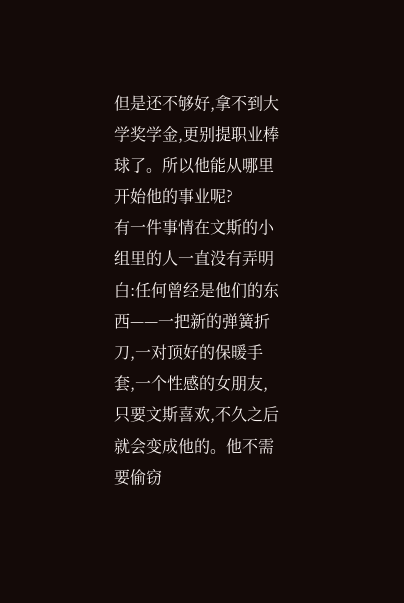但是还不够好,拿不到大学奖学金,更别提职业棒球了。所以他能从哪里开始他的事业呢?
有一件事情在文斯的小组里的人一直没有弄明白:任何曾经是他们的东西——一把新的弹簧折刀,一对顶好的保暖手套,一个性感的女朋友,只要文斯喜欢,不久之后就会变成他的。他不需要偷窃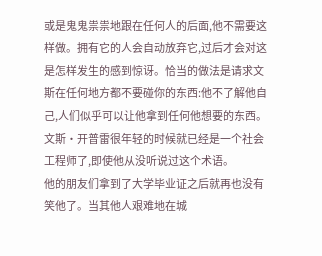或是鬼鬼祟祟地跟在任何人的后面,他不需要这样做。拥有它的人会自动放弃它,过后才会对这是怎样发生的感到惊讶。恰当的做法是请求文斯在任何地方都不要碰你的东西:他不了解他自己,人们似乎可以让他拿到任何他想要的东西。
文斯•开普雷很年轻的时候就已经是一个社会工程师了,即使他从没听说过这个术语。
他的朋友们拿到了大学毕业证之后就再也没有笑他了。当其他人艰难地在城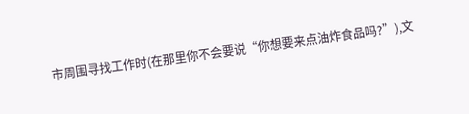市周围寻找工作时(在那里你不会要说“你想要来点油炸食品吗?”),文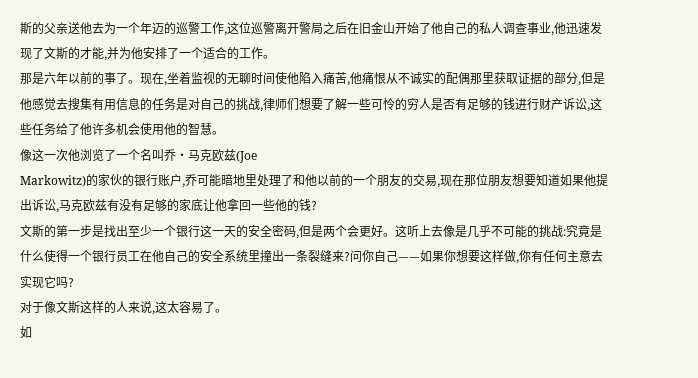斯的父亲送他去为一个年迈的巡警工作,这位巡警离开警局之后在旧金山开始了他自己的私人调查事业,他迅速发现了文斯的才能,并为他安排了一个适合的工作。
那是六年以前的事了。现在,坐着监视的无聊时间使他陷入痛苦,他痛恨从不诚实的配偶那里获取证据的部分,但是他感觉去搜集有用信息的任务是对自己的挑战,律师们想要了解一些可怜的穷人是否有足够的钱进行财产诉讼,这些任务给了他许多机会使用他的智慧。
像这一次他浏览了一个名叫乔•马克欧兹(Joe
Markowitz)的家伙的银行账户,乔可能暗地里处理了和他以前的一个朋友的交易,现在那位朋友想要知道如果他提出诉讼,马克欧兹有没有足够的家底让他拿回一些他的钱?
文斯的第一步是找出至少一个银行这一天的安全密码,但是两个会更好。这听上去像是几乎不可能的挑战:究竟是什么使得一个银行员工在他自己的安全系统里撞出一条裂缝来?问你自己——如果你想要这样做,你有任何主意去实现它吗?
对于像文斯这样的人来说,这太容易了。
如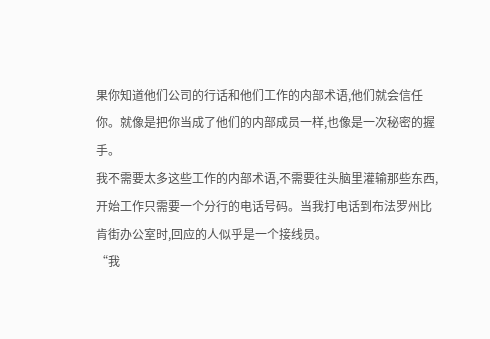果你知道他们公司的行话和他们工作的内部术语,他们就会信任你。就像是把你当成了他们的内部成员一样,也像是一次秘密的握手。
我不需要太多这些工作的内部术语,不需要往头脑里灌输那些东西,开始工作只需要一个分行的电话号码。当我打电话到布法罗州比肯街办公室时,回应的人似乎是一个接线员。
“我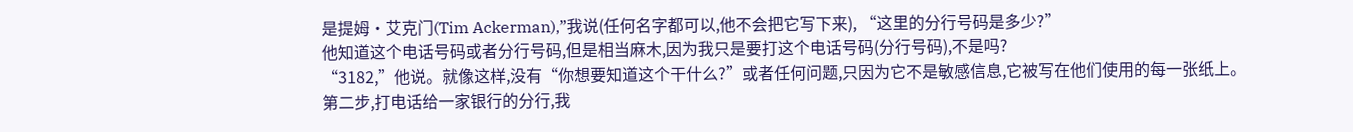是提姆•艾克门(Tim Ackerman),”我说(任何名字都可以,他不会把它写下来), “这里的分行号码是多少?”
他知道这个电话号码或者分行号码,但是相当麻木,因为我只是要打这个电话号码(分行号码),不是吗?
“3182,”他说。就像这样,没有“你想要知道这个干什么?”或者任何问题,只因为它不是敏感信息,它被写在他们使用的每一张纸上。
第二步,打电话给一家银行的分行,我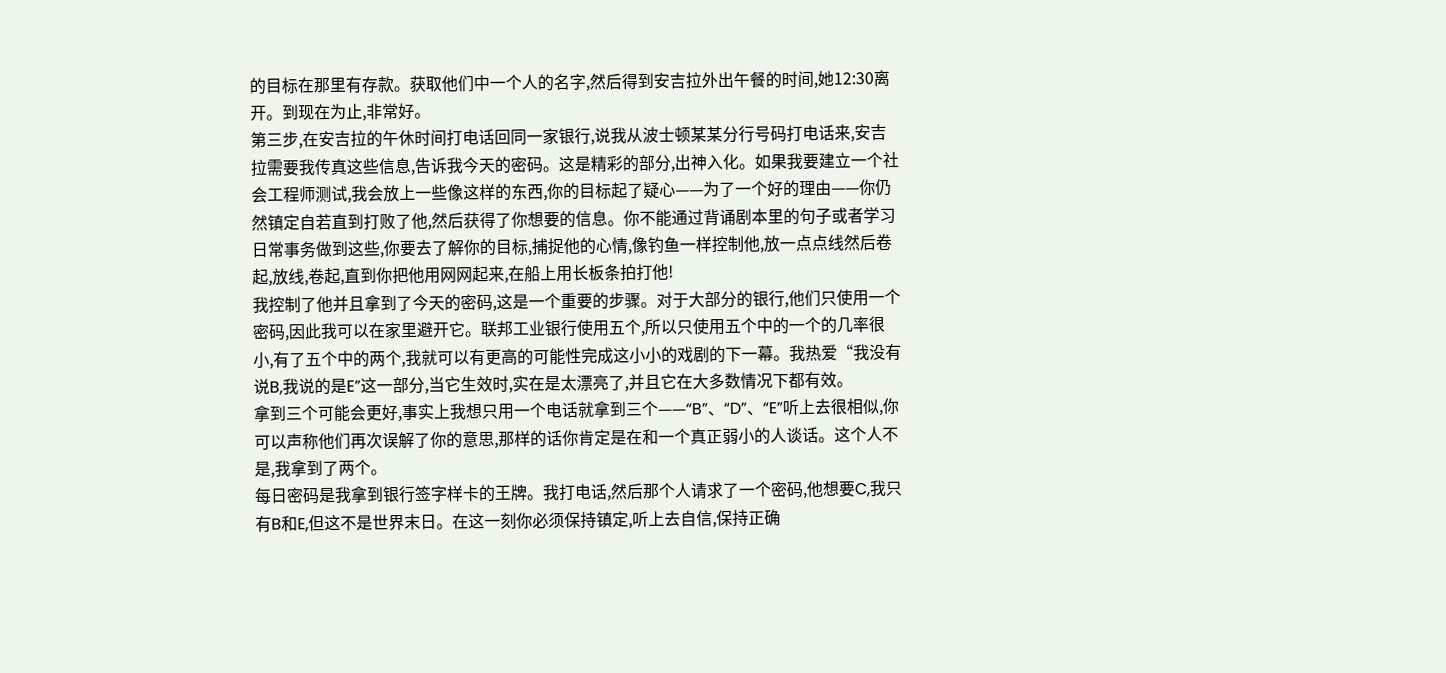的目标在那里有存款。获取他们中一个人的名字,然后得到安吉拉外出午餐的时间,她12:30离开。到现在为止,非常好。
第三步,在安吉拉的午休时间打电话回同一家银行,说我从波士顿某某分行号码打电话来,安吉拉需要我传真这些信息,告诉我今天的密码。这是精彩的部分,出神入化。如果我要建立一个社会工程师测试,我会放上一些像这样的东西,你的目标起了疑心——为了一个好的理由——你仍然镇定自若直到打败了他,然后获得了你想要的信息。你不能通过背诵剧本里的句子或者学习日常事务做到这些,你要去了解你的目标,捕捉他的心情,像钓鱼一样控制他,放一点点线然后卷起,放线,卷起,直到你把他用网网起来,在船上用长板条拍打他!
我控制了他并且拿到了今天的密码,这是一个重要的步骤。对于大部分的银行,他们只使用一个密码,因此我可以在家里避开它。联邦工业银行使用五个,所以只使用五个中的一个的几率很小,有了五个中的两个,我就可以有更高的可能性完成这小小的戏剧的下一幕。我热爱“我没有说B,我说的是E”这一部分,当它生效时,实在是太漂亮了,并且它在大多数情况下都有效。
拿到三个可能会更好,事实上我想只用一个电话就拿到三个——“B”、“D”、“E”听上去很相似,你可以声称他们再次误解了你的意思,那样的话你肯定是在和一个真正弱小的人谈话。这个人不是,我拿到了两个。
每日密码是我拿到银行签字样卡的王牌。我打电话,然后那个人请求了一个密码,他想要C,我只有B和E,但这不是世界末日。在这一刻你必须保持镇定,听上去自信,保持正确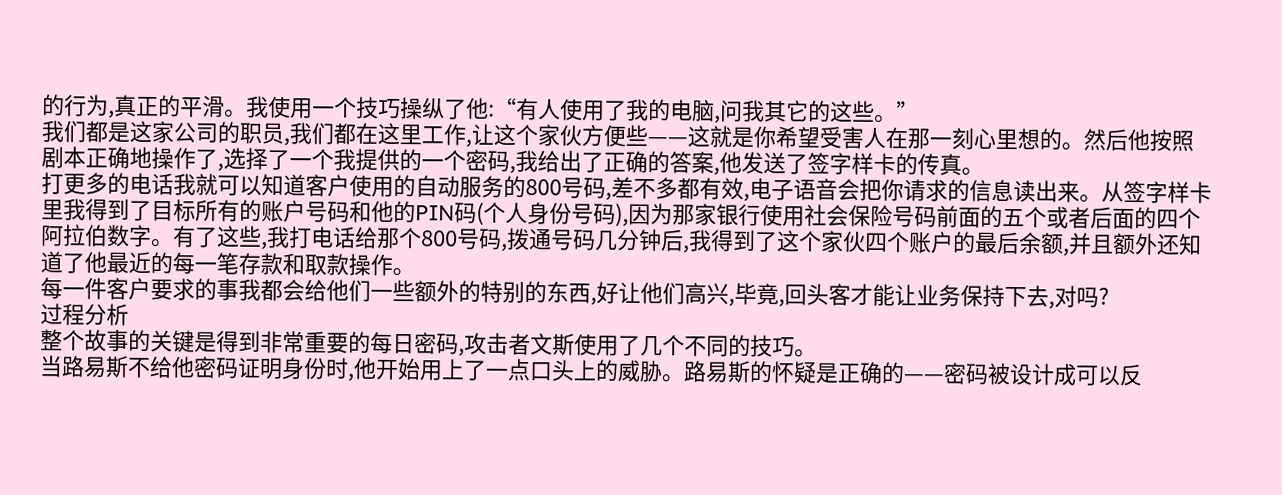的行为,真正的平滑。我使用一个技巧操纵了他:“有人使用了我的电脑,问我其它的这些。”
我们都是这家公司的职员,我们都在这里工作,让这个家伙方便些——这就是你希望受害人在那一刻心里想的。然后他按照剧本正确地操作了,选择了一个我提供的一个密码,我给出了正确的答案,他发送了签字样卡的传真。
打更多的电话我就可以知道客户使用的自动服务的800号码,差不多都有效,电子语音会把你请求的信息读出来。从签字样卡里我得到了目标所有的账户号码和他的PIN码(个人身份号码),因为那家银行使用社会保险号码前面的五个或者后面的四个阿拉伯数字。有了这些,我打电话给那个800号码,拨通号码几分钟后,我得到了这个家伙四个账户的最后余额,并且额外还知道了他最近的每一笔存款和取款操作。
每一件客户要求的事我都会给他们一些额外的特别的东西,好让他们高兴,毕竟,回头客才能让业务保持下去,对吗?
过程分析
整个故事的关键是得到非常重要的每日密码,攻击者文斯使用了几个不同的技巧。
当路易斯不给他密码证明身份时,他开始用上了一点口头上的威胁。路易斯的怀疑是正确的——密码被设计成可以反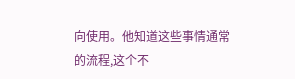向使用。他知道这些事情通常的流程,这个不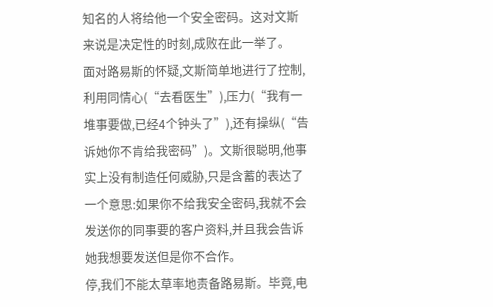知名的人将给他一个安全密码。这对文斯来说是决定性的时刻,成败在此一举了。
面对路易斯的怀疑,文斯简单地进行了控制,利用同情心(“去看医生”),压力(“我有一堆事要做,已经4个钟头了”),还有操纵(“告诉她你不肯给我密码”)。文斯很聪明,他事实上没有制造任何威胁,只是含蓄的表达了一个意思:如果你不给我安全密码,我就不会发送你的同事要的客户资料,并且我会告诉她我想要发送但是你不合作。
停,我们不能太草率地责备路易斯。毕竟,电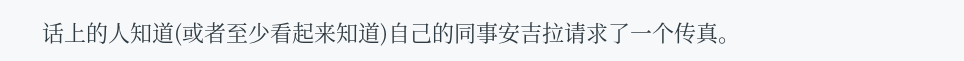话上的人知道(或者至少看起来知道)自己的同事安吉拉请求了一个传真。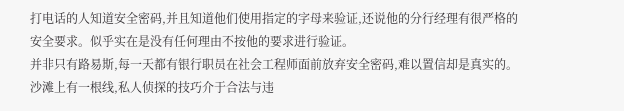打电话的人知道安全密码,并且知道他们使用指定的字母来验证,还说他的分行经理有很严格的安全要求。似乎实在是没有任何理由不按他的要求进行验证。
并非只有路易斯,每一天都有银行职员在社会工程师面前放弃安全密码,难以置信却是真实的。
沙滩上有一根线,私人侦探的技巧介于合法与违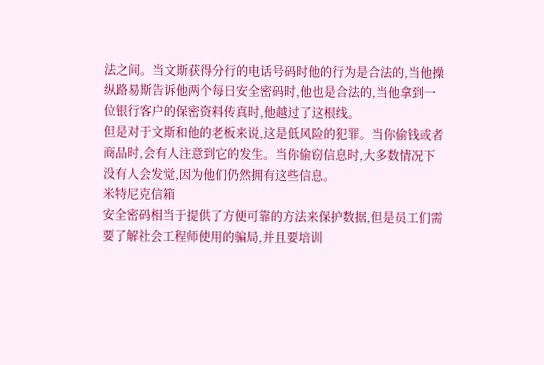法之间。当文斯获得分行的电话号码时他的行为是合法的,当他操纵路易斯告诉他两个每日安全密码时,他也是合法的,当他拿到一位银行客户的保密资料传真时,他越过了这根线。
但是对于文斯和他的老板来说,这是低风险的犯罪。当你偷钱或者商品时,会有人注意到它的发生。当你偷窃信息时,大多数情况下没有人会发觉,因为他们仍然拥有这些信息。
米特尼克信箱
安全密码相当于提供了方便可靠的方法来保护数据,但是员工们需要了解社会工程师使用的骗局,并且要培训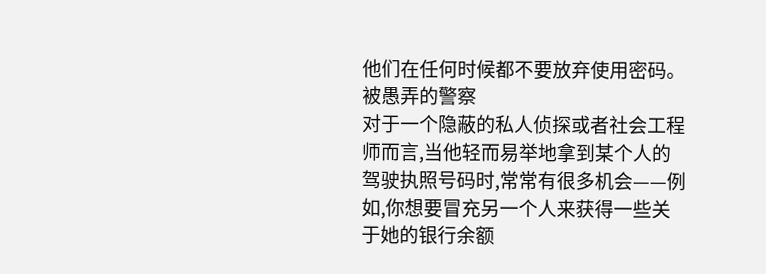他们在任何时候都不要放弃使用密码。
被愚弄的警察
对于一个隐蔽的私人侦探或者社会工程师而言,当他轻而易举地拿到某个人的驾驶执照号码时,常常有很多机会——例如,你想要冒充另一个人来获得一些关于她的银行余额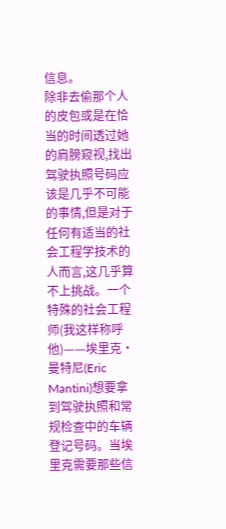信息。
除非去偷那个人的皮包或是在恰当的时间透过她的肩膀窥视,找出驾驶执照号码应该是几乎不可能的事情,但是对于任何有适当的社会工程学技术的人而言,这几乎算不上挑战。一个特殊的社会工程师(我这样称呼他)——埃里克•曼特尼(Eric Mantini)想要拿到驾驶执照和常规检查中的车辆登记号码。当埃里克需要那些信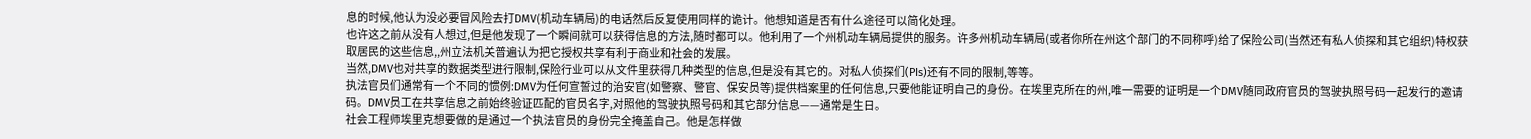息的时候,他认为没必要冒风险去打DMV(机动车辆局)的电话然后反复使用同样的诡计。他想知道是否有什么途径可以简化处理。
也许这之前从没有人想过,但是他发现了一个瞬间就可以获得信息的方法,随时都可以。他利用了一个州机动车辆局提供的服务。许多州机动车辆局(或者你所在州这个部门的不同称呼)给了保险公司(当然还有私人侦探和其它组织)特权获取居民的这些信息,,州立法机关普遍认为把它授权共享有利于商业和社会的发展。
当然,DMV也对共享的数据类型进行限制,保险行业可以从文件里获得几种类型的信息,但是没有其它的。对私人侦探们(PIs)还有不同的限制,等等。
执法官员们通常有一个不同的惯例:DMV为任何宣誓过的治安官(如警察、警官、保安员等)提供档案里的任何信息,只要他能证明自己的身份。在埃里克所在的州,唯一需要的证明是一个DMV随同政府官员的驾驶执照号码一起发行的邀请码。DMV员工在共享信息之前始终验证匹配的官员名字,对照他的驾驶执照号码和其它部分信息——通常是生日。
社会工程师埃里克想要做的是通过一个执法官员的身份完全掩盖自己。他是怎样做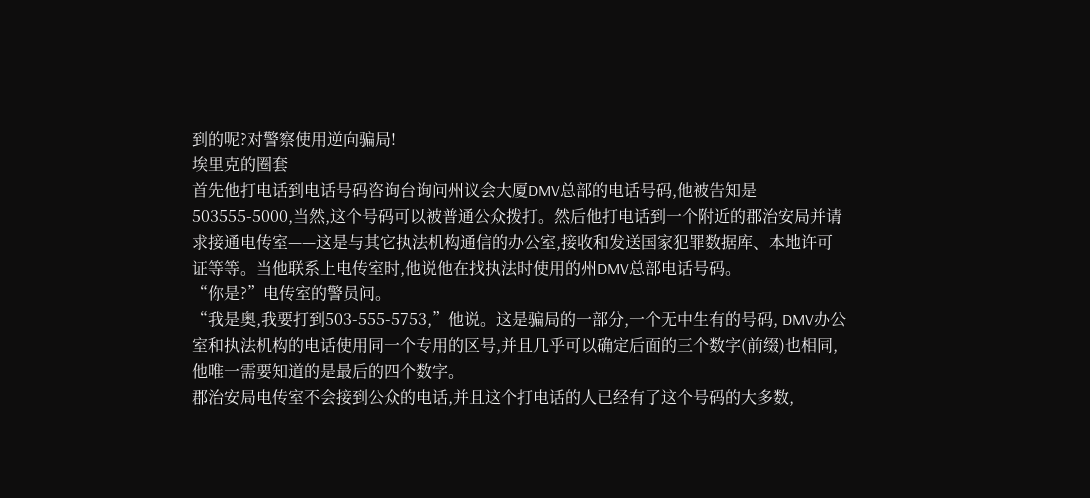到的呢?对警察使用逆向骗局!
埃里克的圈套
首先他打电话到电话号码咨询台询问州议会大厦DMV总部的电话号码,他被告知是503555-5000,当然,这个号码可以被普通公众拨打。然后他打电话到一个附近的郡治安局并请求接通电传室——这是与其它执法机构通信的办公室,接收和发送国家犯罪数据库、本地许可证等等。当他联系上电传室时,他说他在找执法时使用的州DMV总部电话号码。
“你是?”电传室的警员问。
“我是奥,我要打到503-555-5753,”他说。这是骗局的一部分,一个无中生有的号码, DMV办公室和执法机构的电话使用同一个专用的区号,并且几乎可以确定后面的三个数字(前缀)也相同,他唯一需要知道的是最后的四个数字。
郡治安局电传室不会接到公众的电话,并且这个打电话的人已经有了这个号码的大多数,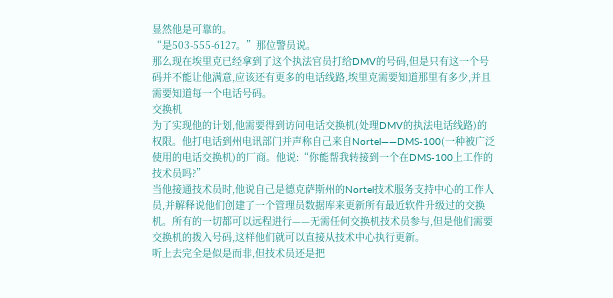显然他是可靠的。
“是503-555-6127。”那位警员说。
那么现在埃里克已经拿到了这个执法官员打给DMV的号码,但是只有这一个号码并不能让他满意,应该还有更多的电话线路,埃里克需要知道那里有多少,并且需要知道每一个电话号码。
交换机
为了实现他的计划,他需要得到访问电话交换机(处理DMV的执法电话线路)的权限。他打电话到州电讯部门并声称自己来自Nortel——DMS-100(一种被广泛使用的电话交换机)的厂商。他说:“你能帮我转接到一个在DMS-100上工作的技术员吗?”
当他接通技术员时,他说自己是德克萨斯州的Nortel技术服务支持中心的工作人员,并解释说他们创建了一个管理员数据库来更新所有最近软件升级过的交换机。所有的一切都可以远程进行——无需任何交换机技术员参与,但是他们需要交换机的拨入号码,这样他们就可以直接从技术中心执行更新。
听上去完全是似是而非,但技术员还是把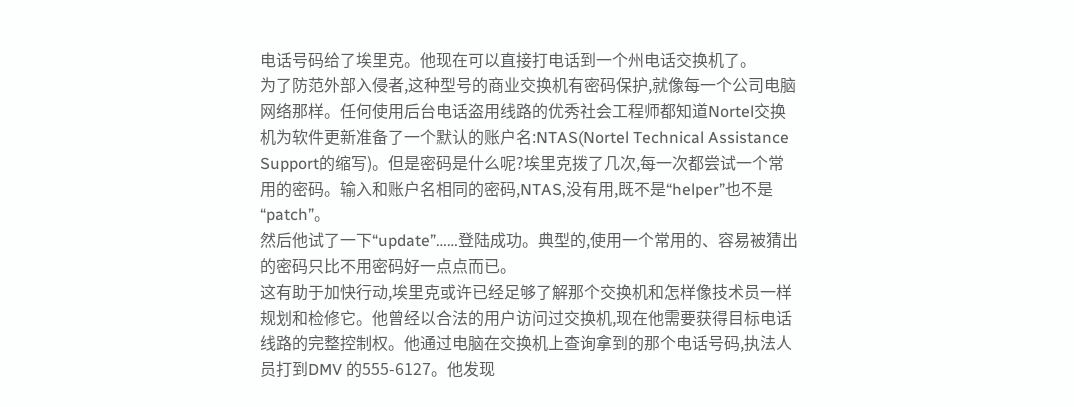电话号码给了埃里克。他现在可以直接打电话到一个州电话交换机了。
为了防范外部入侵者,这种型号的商业交换机有密码保护,就像每一个公司电脑网络那样。任何使用后台电话盗用线路的优秀社会工程师都知道Nortel交换机为软件更新准备了一个默认的账户名:NTAS(Nortel Technical Assistance Support的缩写)。但是密码是什么呢?埃里克拨了几次,每一次都尝试一个常用的密码。输入和账户名相同的密码,NTAS,没有用,既不是“helper”也不是“patch”。
然后他试了一下“update”……登陆成功。典型的,使用一个常用的、容易被猜出的密码只比不用密码好一点点而已。
这有助于加快行动,埃里克或许已经足够了解那个交换机和怎样像技术员一样规划和检修它。他曾经以合法的用户访问过交换机,现在他需要获得目标电话线路的完整控制权。他通过电脑在交换机上查询拿到的那个电话号码,执法人员打到DMV 的555-6127。他发现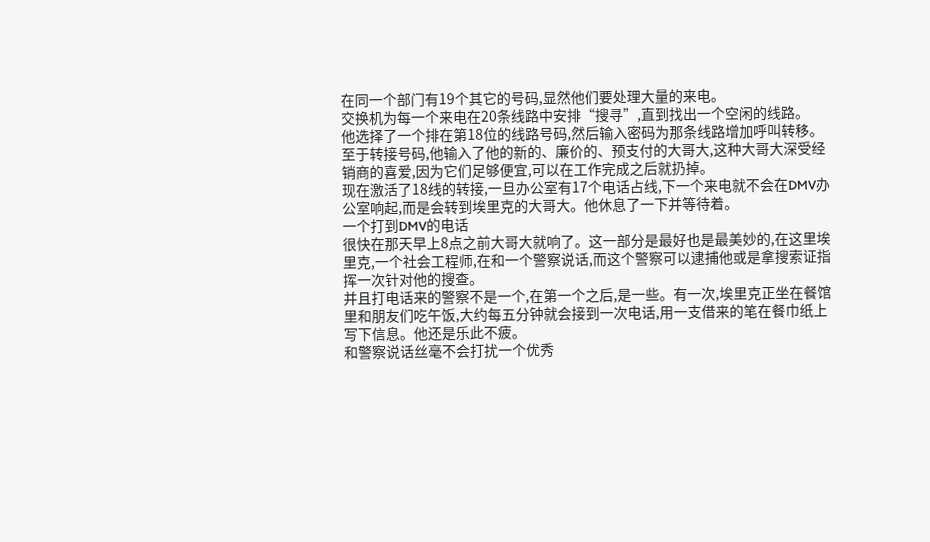在同一个部门有19个其它的号码,显然他们要处理大量的来电。
交换机为每一个来电在20条线路中安排“搜寻”,直到找出一个空闲的线路。
他选择了一个排在第18位的线路号码,然后输入密码为那条线路增加呼叫转移。至于转接号码,他输入了他的新的、廉价的、预支付的大哥大,这种大哥大深受经销商的喜爱,因为它们足够便宜,可以在工作完成之后就扔掉。
现在激活了18线的转接,一旦办公室有17个电话占线,下一个来电就不会在DMV办公室响起,而是会转到埃里克的大哥大。他休息了一下并等待着。
一个打到DMV的电话
很快在那天早上8点之前大哥大就响了。这一部分是最好也是最美妙的,在这里埃里克,一个社会工程师,在和一个警察说话,而这个警察可以逮捕他或是拿搜索证指挥一次针对他的搜查。
并且打电话来的警察不是一个,在第一个之后,是一些。有一次,埃里克正坐在餐馆里和朋友们吃午饭,大约每五分钟就会接到一次电话,用一支借来的笔在餐巾纸上写下信息。他还是乐此不疲。
和警察说话丝毫不会打扰一个优秀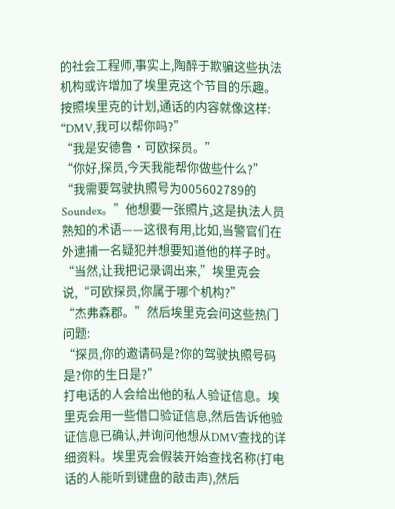的社会工程师,事实上,陶醉于欺骗这些执法机构或许增加了埃里克这个节目的乐趣。
按照埃里克的计划,通话的内容就像这样:
“DMV,我可以帮你吗?”
“我是安德鲁•可欧探员。”
“你好,探员,今天我能帮你做些什么?”
“我需要驾驶执照号为005602789的Soundex。”他想要一张照片,这是执法人员熟知的术语——这很有用,比如,当警官们在外逮捕一名疑犯并想要知道他的样子时。
“当然,让我把记录调出来,”埃里克会说,“可欧探员,你属于哪个机构?”
“杰弗森郡。”然后埃里克会问这些热门问题:
“探员,你的邀请码是?你的驾驶执照号码是?你的生日是?”
打电话的人会给出他的私人验证信息。埃里克会用一些借口验证信息,然后告诉他验证信息已确认,并询问他想从DMV查找的详细资料。埃里克会假装开始查找名称(打电话的人能听到键盘的敲击声),然后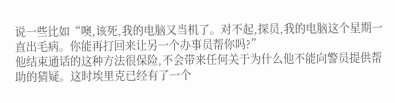说一些比如“噢,该死,我的电脑又当机了。对不起,探员,我的电脑这个星期一直出毛病。你能再打回来让另一个办事员帮你吗?”
他结束通话的这种方法很保险,不会带来任何关于为什么他不能向警员提供帮助的猜疑。这时埃里克已经有了一个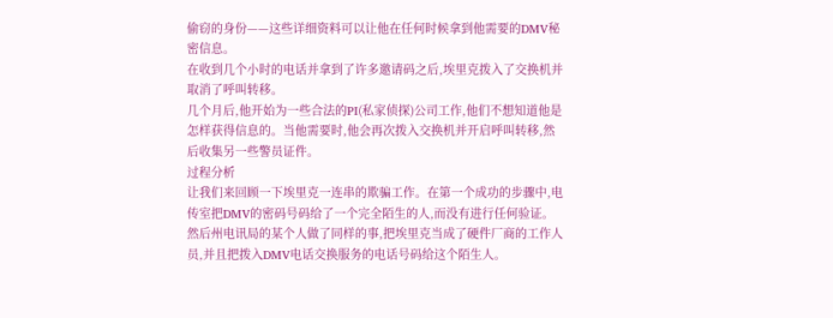偷窃的身份——这些详细资料可以让他在任何时候拿到他需要的DMV秘密信息。
在收到几个小时的电话并拿到了许多邀请码之后,埃里克拨入了交换机并取消了呼叫转移。
几个月后,他开始为一些合法的PI(私家侦探)公司工作,他们不想知道他是怎样获得信息的。当他需要时,他会再次拨入交换机并开启呼叫转移,然后收集另一些警员证件。
过程分析
让我们来回顾一下埃里克一连串的欺骗工作。在第一个成功的步骤中,电传室把DMV的密码号码给了一个完全陌生的人,而没有进行任何验证。
然后州电讯局的某个人做了同样的事,把埃里克当成了硬件厂商的工作人员,并且把拨入DMV电话交换服务的电话号码给这个陌生人。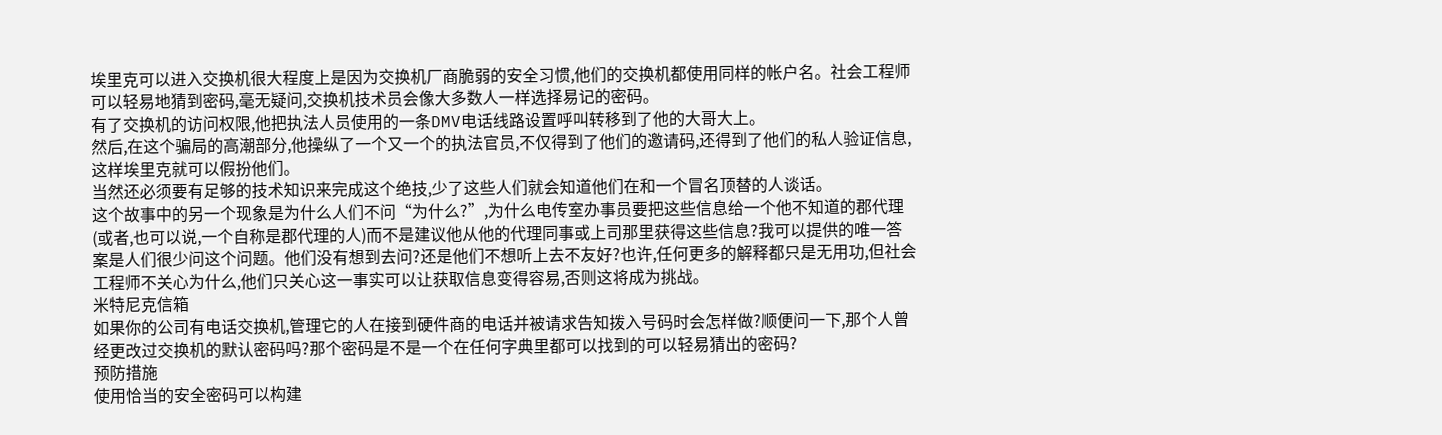埃里克可以进入交换机很大程度上是因为交换机厂商脆弱的安全习惯,他们的交换机都使用同样的帐户名。社会工程师可以轻易地猜到密码,毫无疑问,交换机技术员会像大多数人一样选择易记的密码。
有了交换机的访问权限,他把执法人员使用的一条DMV电话线路设置呼叫转移到了他的大哥大上。
然后,在这个骗局的高潮部分,他操纵了一个又一个的执法官员,不仅得到了他们的邀请码,还得到了他们的私人验证信息,这样埃里克就可以假扮他们。
当然还必须要有足够的技术知识来完成这个绝技,少了这些人们就会知道他们在和一个冒名顶替的人谈话。
这个故事中的另一个现象是为什么人们不问“为什么?”,为什么电传室办事员要把这些信息给一个他不知道的郡代理(或者,也可以说,一个自称是郡代理的人)而不是建议他从他的代理同事或上司那里获得这些信息?我可以提供的唯一答案是人们很少问这个问题。他们没有想到去问?还是他们不想听上去不友好?也许,任何更多的解释都只是无用功,但社会工程师不关心为什么,他们只关心这一事实可以让获取信息变得容易,否则这将成为挑战。
米特尼克信箱
如果你的公司有电话交换机,管理它的人在接到硬件商的电话并被请求告知拨入号码时会怎样做?顺便问一下,那个人曾经更改过交换机的默认密码吗?那个密码是不是一个在任何字典里都可以找到的可以轻易猜出的密码?
预防措施
使用恰当的安全密码可以构建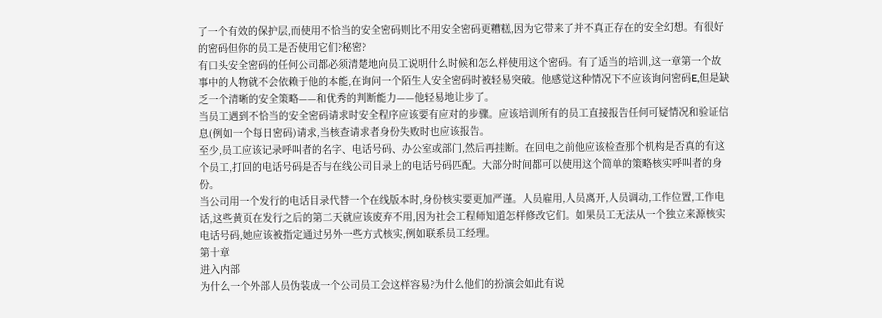了一个有效的保护层,而使用不恰当的安全密码则比不用安全密码更糟糕,因为它带来了并不真正存在的安全幻想。有很好的密码但你的员工是否使用它们?秘密?
有口头安全密码的任何公司都必须清楚地向员工说明什么时候和怎么样使用这个密码。有了适当的培训,这一章第一个故事中的人物就不会依赖于他的本能,在询问一个陌生人安全密码时被轻易突破。他感觉这种情况下不应该询问密码E,但是缺乏一个清晰的安全策略——和优秀的判断能力——他轻易地让步了。
当员工遇到不恰当的安全密码请求时安全程序应该要有应对的步骤。应该培训所有的员工直接报告任何可疑情况和验证信息(例如一个每日密码)请求,当核查请求者身份失败时也应该报告。
至少,员工应该记录呼叫者的名字、电话号码、办公室或部门,然后再挂断。在回电之前他应该检查那个机构是否真的有这个员工,打回的电话号码是否与在线公司目录上的电话号码匹配。大部分时间都可以使用这个简单的策略核实呼叫者的身份。
当公司用一个发行的电话目录代替一个在线版本时,身份核实要更加严谨。人员雇用,人员离开,人员调动,工作位置,工作电话,这些黄页在发行之后的第二天就应该废弃不用,因为社会工程师知道怎样修改它们。如果员工无法从一个独立来源核实电话号码,她应该被指定通过另外一些方式核实,例如联系员工经理。
第十章
进入内部
为什么一个外部人员伪装成一个公司员工会这样容易?为什么他们的扮演会如此有说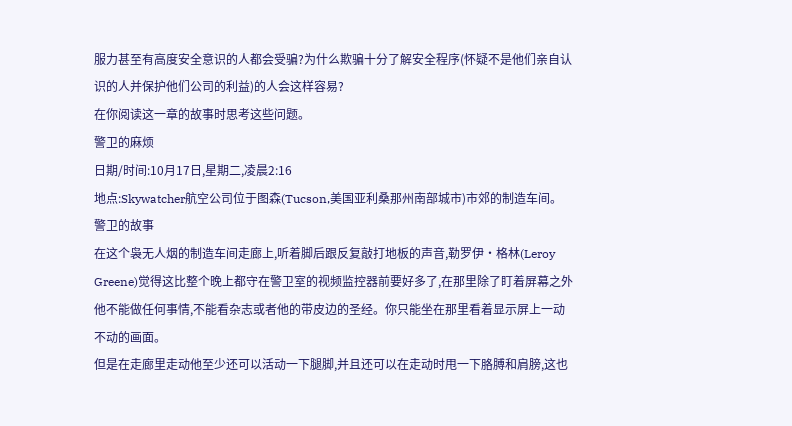服力甚至有高度安全意识的人都会受骗?为什么欺骗十分了解安全程序(怀疑不是他们亲自认识的人并保护他们公司的利益)的人会这样容易?
在你阅读这一章的故事时思考这些问题。
警卫的麻烦
日期/时间:10月17日,星期二,凌晨2:16
地点:Skywatcher航空公司位于图森(Tucson,美国亚利桑那州南部城市)市郊的制造车间。
警卫的故事
在这个袅无人烟的制造车间走廊上,听着脚后跟反复敲打地板的声音,勒罗伊•格林(Leroy
Greene)觉得这比整个晚上都守在警卫室的视频监控器前要好多了,在那里除了盯着屏幕之外他不能做任何事情,不能看杂志或者他的带皮边的圣经。你只能坐在那里看着显示屏上一动不动的画面。
但是在走廊里走动他至少还可以活动一下腿脚,并且还可以在走动时甩一下胳膊和肩膀,这也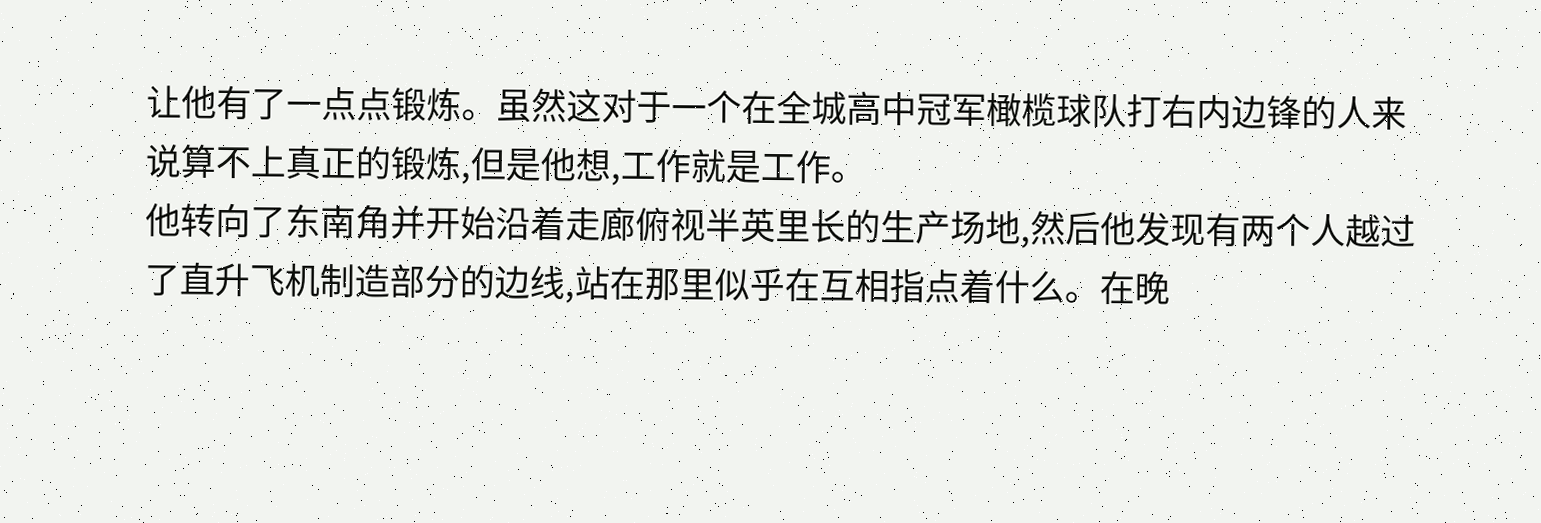让他有了一点点锻炼。虽然这对于一个在全城高中冠军橄榄球队打右内边锋的人来说算不上真正的锻炼,但是他想,工作就是工作。
他转向了东南角并开始沿着走廊俯视半英里长的生产场地,然后他发现有两个人越过了直升飞机制造部分的边线,站在那里似乎在互相指点着什么。在晚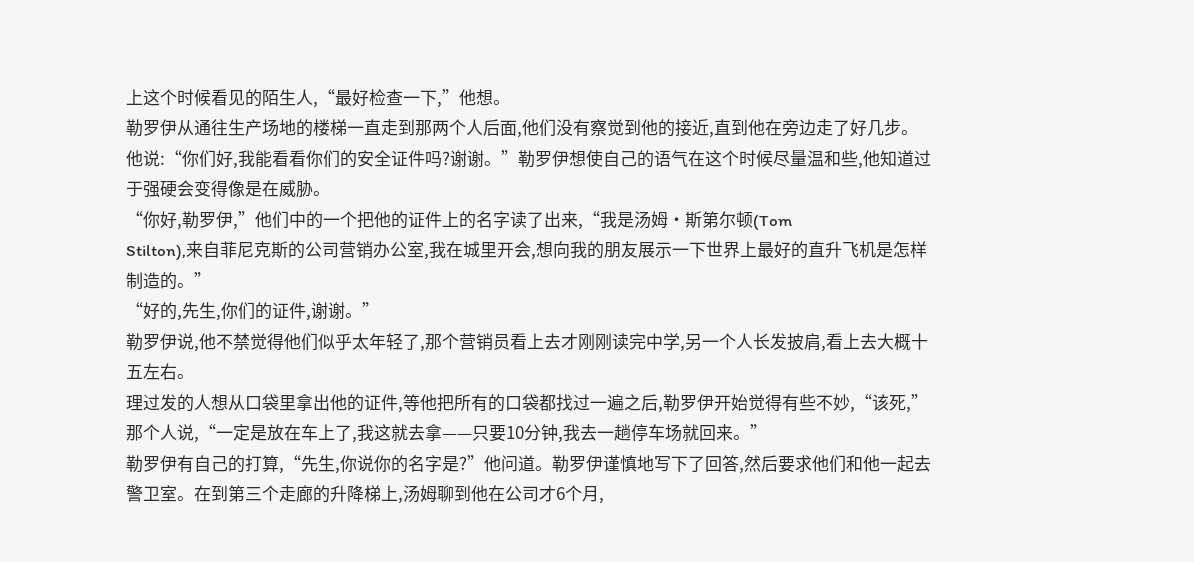上这个时候看见的陌生人,“最好检查一下,”他想。
勒罗伊从通往生产场地的楼梯一直走到那两个人后面,他们没有察觉到他的接近,直到他在旁边走了好几步。他说:“你们好,我能看看你们的安全证件吗?谢谢。”勒罗伊想使自己的语气在这个时候尽量温和些,他知道过于强硬会变得像是在威胁。
“你好,勒罗伊,”他们中的一个把他的证件上的名字读了出来,“我是汤姆•斯第尔顿(Tom
Stilton),来自菲尼克斯的公司营销办公室,我在城里开会,想向我的朋友展示一下世界上最好的直升飞机是怎样制造的。”
“好的,先生,你们的证件,谢谢。”
勒罗伊说,他不禁觉得他们似乎太年轻了,那个营销员看上去才刚刚读完中学,另一个人长发披肩,看上去大概十五左右。
理过发的人想从口袋里拿出他的证件,等他把所有的口袋都找过一遍之后,勒罗伊开始觉得有些不妙,“该死,”那个人说,“一定是放在车上了,我这就去拿——只要10分钟,我去一趟停车场就回来。”
勒罗伊有自己的打算,“先生,你说你的名字是?”他问道。勒罗伊谨慎地写下了回答,然后要求他们和他一起去警卫室。在到第三个走廊的升降梯上,汤姆聊到他在公司才6个月,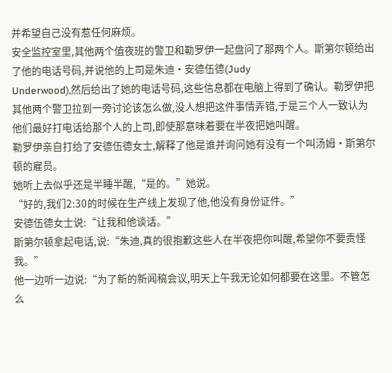并希望自己没有惹任何麻烦。
安全监控室里,其他两个值夜班的警卫和勒罗伊一起盘问了那两个人。斯第尔顿给出了他的电话号码,并说他的上司是朱迪•安德伍德(Judy
Underwood),然后给出了她的电话号码,这些信息都在电脑上得到了确认。勒罗伊把其他两个警卫拉到一旁讨论该怎么做,没人想把这件事情弄错,于是三个人一致认为他们最好打电话给那个人的上司,即使那意味着要在半夜把她叫醒。
勒罗伊亲自打给了安德伍德女士,解释了他是谁并询问她有没有一个叫汤姆•斯第尔顿的雇员。
她听上去似乎还是半睡半醒,“是的。”她说。
“好的,我们2:30的时候在生产线上发现了他,他没有身份证件。”
安德伍德女士说:“让我和他谈话。”
斯第尔顿拿起电话,说:“朱迪,真的很抱歉这些人在半夜把你叫醒,希望你不要责怪我。”
他一边听一边说:“为了新的新闻稿会议,明天上午我无论如何都要在这里。不管怎么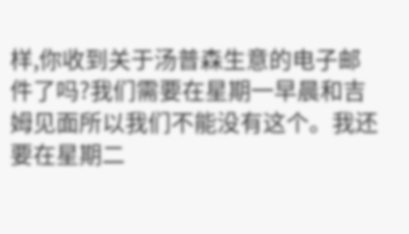样,你收到关于汤普森生意的电子邮件了吗?我们需要在星期一早晨和吉姆见面所以我们不能没有这个。我还要在星期二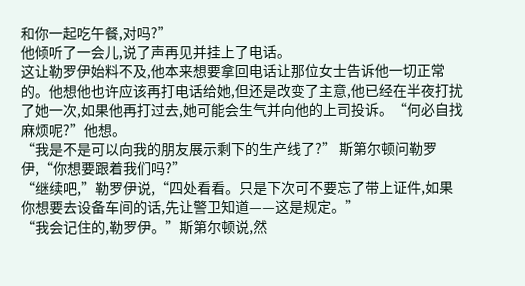和你一起吃午餐,对吗?”
他倾听了一会儿,说了声再见并挂上了电话。
这让勒罗伊始料不及,他本来想要拿回电话让那位女士告诉他一切正常的。他想他也许应该再打电话给她,但还是改变了主意,他已经在半夜打扰了她一次,如果他再打过去,她可能会生气并向他的上司投诉。“何必自找麻烦呢?”他想。
“我是不是可以向我的朋友展示剩下的生产线了?” 斯第尔顿问勒罗伊,“你想要跟着我们吗?”
“继续吧,”勒罗伊说,“四处看看。只是下次可不要忘了带上证件,如果你想要去设备车间的话,先让警卫知道——这是规定。”
“我会记住的,勒罗伊。”斯第尔顿说,然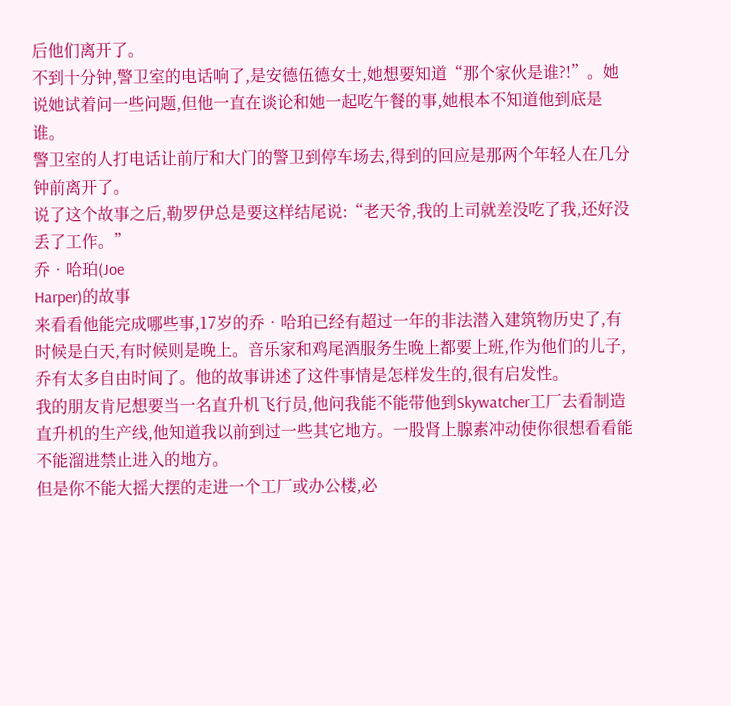后他们离开了。
不到十分钟,警卫室的电话响了,是安德伍德女士,她想要知道“那个家伙是谁?!”。她说她试着问一些问题,但他一直在谈论和她一起吃午餐的事,她根本不知道他到底是谁。
警卫室的人打电话让前厅和大门的警卫到停车场去,得到的回应是那两个年轻人在几分钟前离开了。
说了这个故事之后,勒罗伊总是要这样结尾说:“老天爷,我的上司就差没吃了我,还好没丢了工作。”
乔•哈珀(Joe
Harper)的故事
来看看他能完成哪些事,17岁的乔•哈珀已经有超过一年的非法潜入建筑物历史了,有时候是白天,有时候则是晚上。音乐家和鸡尾酒服务生晚上都要上班,作为他们的儿子,乔有太多自由时间了。他的故事讲述了这件事情是怎样发生的,很有启发性。
我的朋友肯尼想要当一名直升机飞行员,他问我能不能带他到Skywatcher工厂去看制造直升机的生产线,他知道我以前到过一些其它地方。一股肾上腺素冲动使你很想看看能不能溜进禁止进入的地方。
但是你不能大摇大摆的走进一个工厂或办公楼,必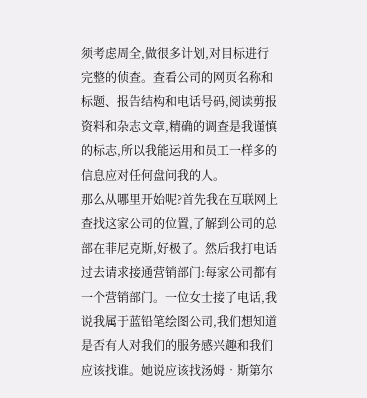须考虑周全,做很多计划,对目标进行完整的侦查。查看公司的网页名称和标题、报告结构和电话号码,阅读剪报资料和杂志文章,精确的调查是我谨慎的标志,所以我能运用和员工一样多的信息应对任何盘问我的人。
那么从哪里开始呢?首先我在互联网上查找这家公司的位置,了解到公司的总部在菲尼克斯,好极了。然后我打电话过去请求接通营销部门:每家公司都有一个营销部门。一位女士接了电话,我说我属于蓝铅笔绘图公司,我们想知道是否有人对我们的服务感兴趣和我们应该找谁。她说应该找汤姆•斯第尔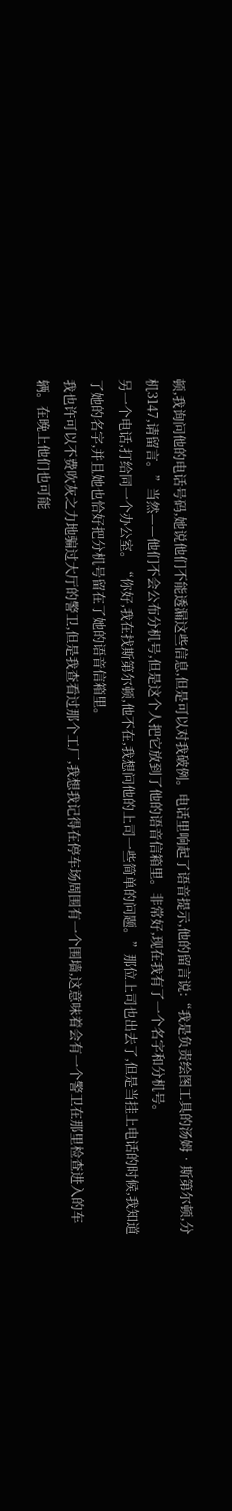顿,我询问他的电话号码,她说他们不能透漏这些信息,但是可以对我破例。电话里响起了语音提示,他的留言说:“我是负责绘图工具的汤姆•斯第尔顿,分机3147,请留言。”当然——他们不会公布分机号,但是这个人把它放到了他的语音信箱里。非常好,现在我有了一个名字和分机号。
另一个电话,打给同一个办公室。“你好,我在找斯第尔顿,他不在,我想问他的上司一些简单的问题。”那位上司也出去了,但是当挂上电话的时候,我知道了她的名字,并且她也恰好把分机号留在了她的语音信箱里。
我也许可以不费吹灰之力地骗过大厅的警卫,但是我查看过那个工厂,我想我记得在停车场周围有一个围墙,这意味着会有一个警卫在那里检查进入的车辆。在晚上他们也可能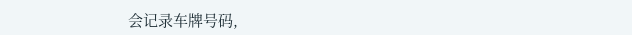会记录车牌号码,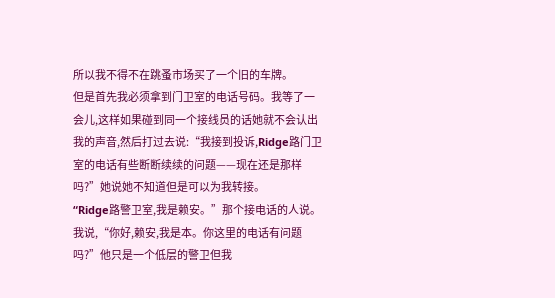所以我不得不在跳蚤市场买了一个旧的车牌。
但是首先我必须拿到门卫室的电话号码。我等了一会儿,这样如果碰到同一个接线员的话她就不会认出我的声音,然后打过去说:“我接到投诉,Ridge路门卫室的电话有些断断续续的问题——现在还是那样吗?”她说她不知道但是可以为我转接。
“Ridge路警卫室,我是赖安。”那个接电话的人说。我说,“你好,赖安,我是本。你这里的电话有问题吗?”他只是一个低层的警卫但我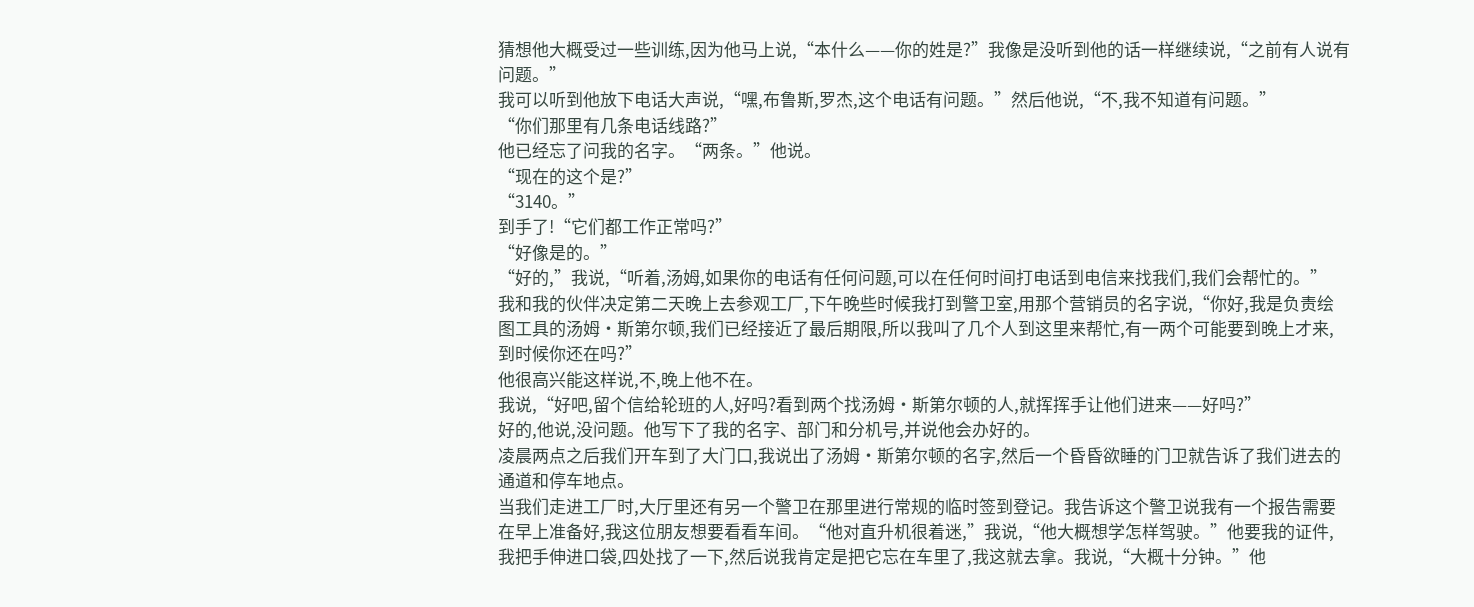猜想他大概受过一些训练,因为他马上说,“本什么——你的姓是?”我像是没听到他的话一样继续说,“之前有人说有问题。”
我可以听到他放下电话大声说,“嘿,布鲁斯,罗杰,这个电话有问题。”然后他说,“不,我不知道有问题。”
“你们那里有几条电话线路?”
他已经忘了问我的名字。“两条。”他说。
“现在的这个是?”
“3140。”
到手了!“它们都工作正常吗?”
“好像是的。”
“好的,”我说,“听着,汤姆,如果你的电话有任何问题,可以在任何时间打电话到电信来找我们,我们会帮忙的。”
我和我的伙伴决定第二天晚上去参观工厂,下午晚些时候我打到警卫室,用那个营销员的名字说,“你好,我是负责绘图工具的汤姆•斯第尔顿,我们已经接近了最后期限,所以我叫了几个人到这里来帮忙,有一两个可能要到晚上才来,到时候你还在吗?”
他很高兴能这样说,不,晚上他不在。
我说,“好吧,留个信给轮班的人,好吗?看到两个找汤姆•斯第尔顿的人,就挥挥手让他们进来——好吗?”
好的,他说,没问题。他写下了我的名字、部门和分机号,并说他会办好的。
凌晨两点之后我们开车到了大门口,我说出了汤姆•斯第尔顿的名字,然后一个昏昏欲睡的门卫就告诉了我们进去的通道和停车地点。
当我们走进工厂时,大厅里还有另一个警卫在那里进行常规的临时签到登记。我告诉这个警卫说我有一个报告需要在早上准备好,我这位朋友想要看看车间。“他对直升机很着迷,”我说,“他大概想学怎样驾驶。”他要我的证件,我把手伸进口袋,四处找了一下,然后说我肯定是把它忘在车里了,我这就去拿。我说,“大概十分钟。”他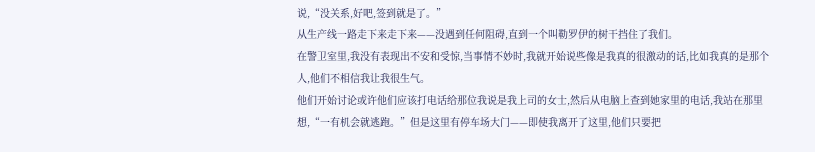说,“没关系,好吧,签到就是了。”
从生产线一路走下来走下来——没遇到任何阻碍,直到一个叫勒罗伊的树干挡住了我们。
在警卫室里,我没有表现出不安和受惊,当事情不妙时,我就开始说些像是我真的很激动的话,比如我真的是那个人,他们不相信我让我很生气。
他们开始讨论或许他们应该打电话给那位我说是我上司的女士,然后从电脑上查到她家里的电话,我站在那里想,“一有机会就逃跑。”但是这里有停车场大门——即使我离开了这里,他们只要把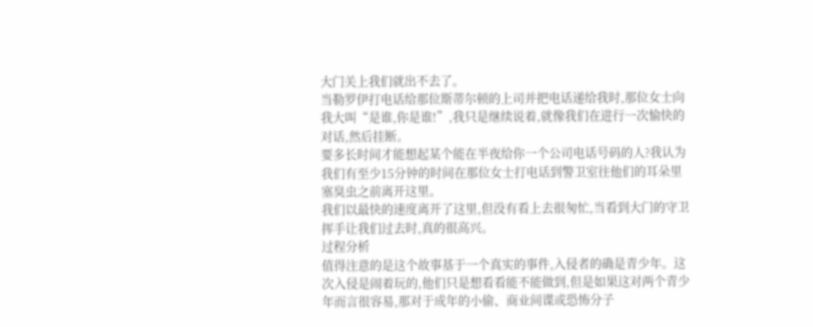大门关上我们就出不去了。
当勒罗伊打电话给那位斯蒂尔顿的上司并把电话递给我时,那位女士向我大叫“是谁,你是谁!”,我只是继续说着,就像我们在进行一次愉快的对话,然后挂断。
要多长时间才能想起某个能在半夜给你一个公司电话号码的人?我认为我们有至少15分钟的时间在那位女士打电话到警卫室往他们的耳朵里塞臭虫之前离开这里。
我们以最快的速度离开了这里,但没有看上去很匆忙,当看到大门的守卫挥手让我们过去时,真的很高兴。
过程分析
值得注意的是这个故事基于一个真实的事件,入侵者的确是青少年。这次入侵是闹着玩的,他们只是想看看能不能做到,但是如果这对两个青少年而言很容易,那对于成年的小偷、商业间谍或恐怖分子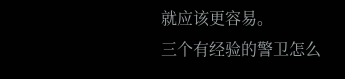就应该更容易。
三个有经验的警卫怎么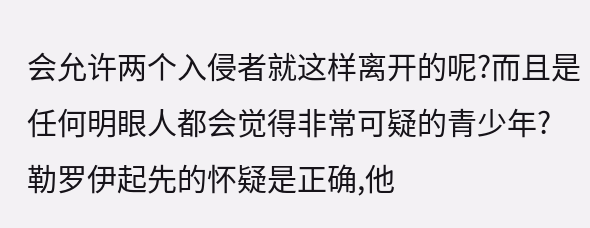会允许两个入侵者就这样离开的呢?而且是任何明眼人都会觉得非常可疑的青少年?
勒罗伊起先的怀疑是正确,他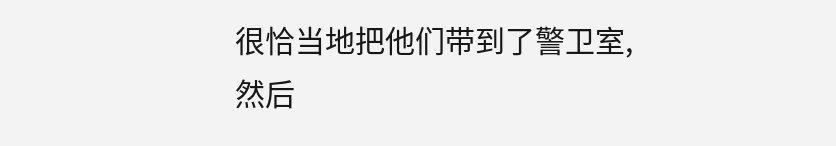很恰当地把他们带到了警卫室,然后